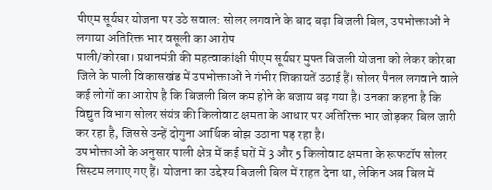पीएम सूर्यघर योजना पर उठे सवाल: सोलर लगवाने के बाद बढ़ा बिजली बिल, उपभोक्ताओं ने लगाया अतिरिक्त भार वसूली का आरोप
पाली/कोरबा। प्रधानमंत्री की महत्वाकांक्षी पीएम सूर्यघर मुफ्त बिजली योजना को लेकर कोरबा जिले के पाली विकासखंड में उपभोक्ताओं ने गंभीर शिकायतें उठाई हैं। सोलर पैनल लगवाने वाले कई लोगों का आरोप है कि बिजली बिल कम होने के बजाय बढ़ गया है। उनका कहना है कि विद्युत विभाग सोलर संयंत्र की किलोवाट क्षमता के आधार पर अतिरिक्त भार जोड़कर बिल जारी कर रहा है, जिससे उन्हें दोगुना आर्थिक बोझ उठाना पड़ रहा है।
उपभोक्ताओं के अनुसार पाली क्षेत्र में कई घरों में 3 और 5 किलोवाट क्षमता के रूफटॉप सोलर सिस्टम लगाए गए हैं। योजना का उद्देश्य बिजली बिल में राहत देना था, लेकिन अब बिल में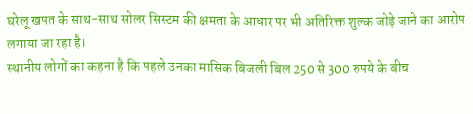घरेलू खपत के साथ-साथ सोलर सिस्टम की क्षमता के आधार पर भी अतिरिक्त शुल्क जोड़े जाने का आरोप लगाया जा रहा है।
स्थानीय लोगों का कहना है कि पहले उनका मासिक बिजली बिल 250 से 300 रुपये के बीच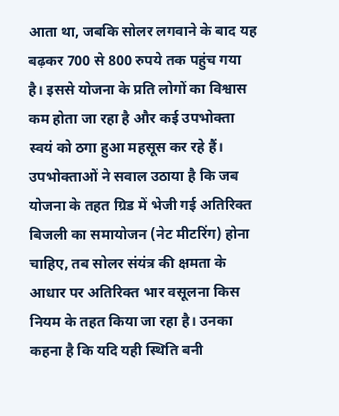आता था, जबकि सोलर लगवाने के बाद यह बढ़कर 700 से 800 रुपये तक पहुंच गया है। इससे योजना के प्रति लोगों का विश्वास कम होता जा रहा है और कई उपभोक्ता स्वयं को ठगा हुआ महसूस कर रहे हैं।
उपभोक्ताओं ने सवाल उठाया है कि जब योजना के तहत ग्रिड में भेजी गई अतिरिक्त बिजली का समायोजन (नेट मीटरिंग) होना चाहिए, तब सोलर संयंत्र की क्षमता के आधार पर अतिरिक्त भार वसूलना किस नियम के तहत किया जा रहा है। उनका कहना है कि यदि यही स्थिति बनी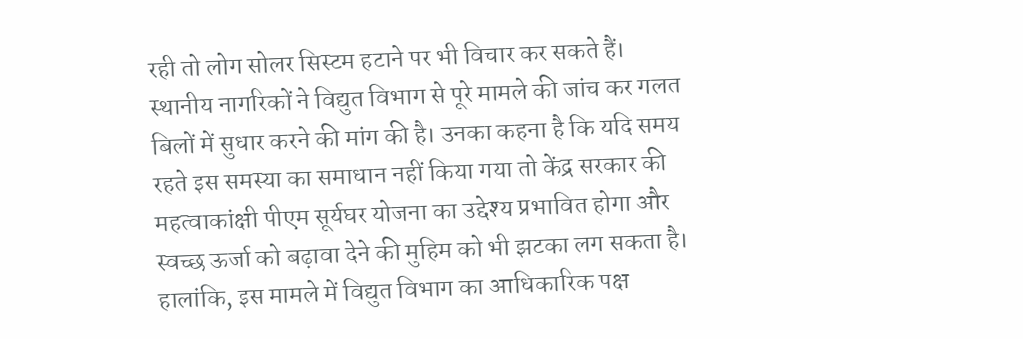रही तो लोग सोलर सिस्टम हटाने पर भी विचार कर सकते हैं।
स्थानीय नागरिकों ने विद्युत विभाग से पूरे मामले की जांच कर गलत बिलों में सुधार करने की मांग की है। उनका कहना है कि यदि समय रहते इस समस्या का समाधान नहीं किया गया तो केंद्र सरकार की महत्वाकांक्षी पीएम सूर्यघर योजना का उद्देश्य प्रभावित होगा और स्वच्छ ऊर्जा को बढ़ावा देने की मुहिम को भी झटका लग सकता है।
हालांकि, इस मामले में विद्युत विभाग का आधिकारिक पक्ष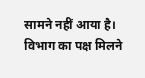सामने नहीं आया है। विभाग का पक्ष मिलने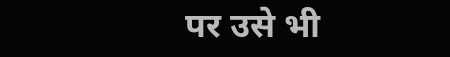पर उसे भी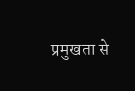प्रमुखता से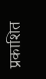प्रकाशित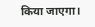किया जाएगा।